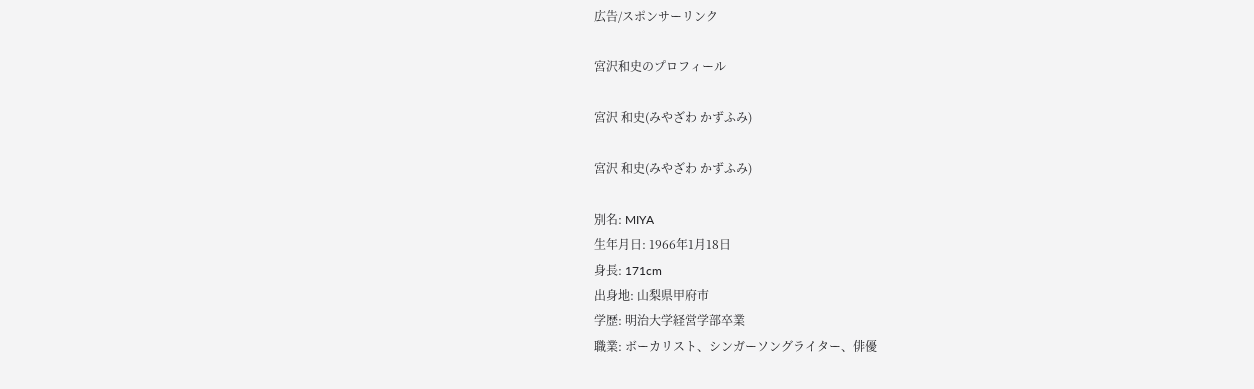広告/スポンサーリンク

宮沢和史のプロフィール

宮沢 和史(みやざわ かずふみ)

宮沢 和史(みやざわ かずふみ)

別名: MIYA
生年月日: 1966年1月18日
身長: 171cm
出身地: 山梨県甲府市
学歴: 明治大学経営学部卒業
職業: ボーカリスト、シンガーソングライター、俳優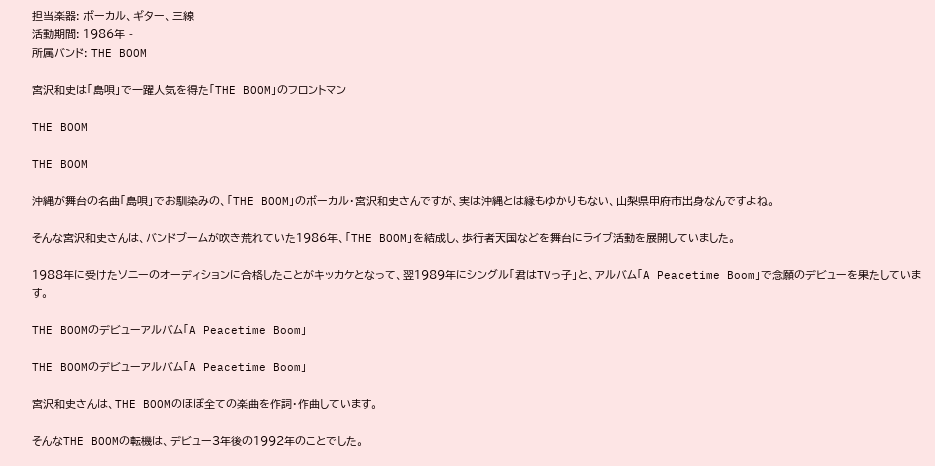担当楽器: ボーカル、ギター、三線
活動期間: 1986年 -
所属バンド: THE BOOM

宮沢和史は「島唄」で一躍人気を得た「THE BOOM」のフロントマン

THE BOOM

THE BOOM

沖縄が舞台の名曲「島唄」でお馴染みの、「THE BOOM」のボーカル・宮沢和史さんですが、実は沖縄とは縁もゆかりもない、山梨県甲府市出身なんですよね。

そんな宮沢和史さんは、バンドブームが吹き荒れていた1986年、「THE BOOM」を結成し、歩行者天国などを舞台にライブ活動を展開していました。

1988年に受けたソニーのオーディションに合格したことがキッカケとなって、翌1989年にシングル「君はTVっ子」と、アルバム「A Peacetime Boom」で念願のデビューを果たしています。

THE BOOMのデビューアルバム「A Peacetime Boom」

THE BOOMのデビューアルバム「A Peacetime Boom」

宮沢和史さんは、THE BOOMのほぼ全ての楽曲を作詞・作曲しています。

そんなTHE BOOMの転機は、デビュー3年後の1992年のことでした。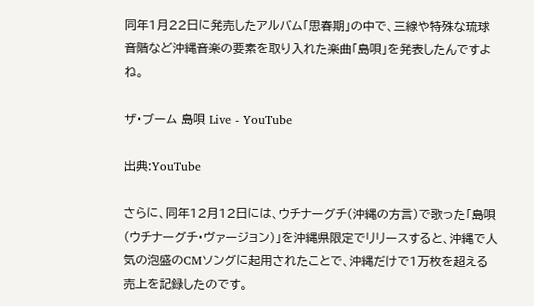同年1月22日に発売したアルバム「思春期」の中で、三線や特殊な琉球音階など沖縄音楽の要素を取り入れた楽曲「島唄」を発表したんですよね。

ザ・ブーム 島唄 Live - YouTube

出典:YouTube

さらに、同年12月12日には、ウチナーグチ(沖縄の方言)で歌った「島唄(ウチナーグチ・ヴァージョン)」を沖縄県限定でリリースすると、沖縄で人気の泡盛のCMソングに起用されたことで、沖縄だけで1万枚を超える売上を記録したのです。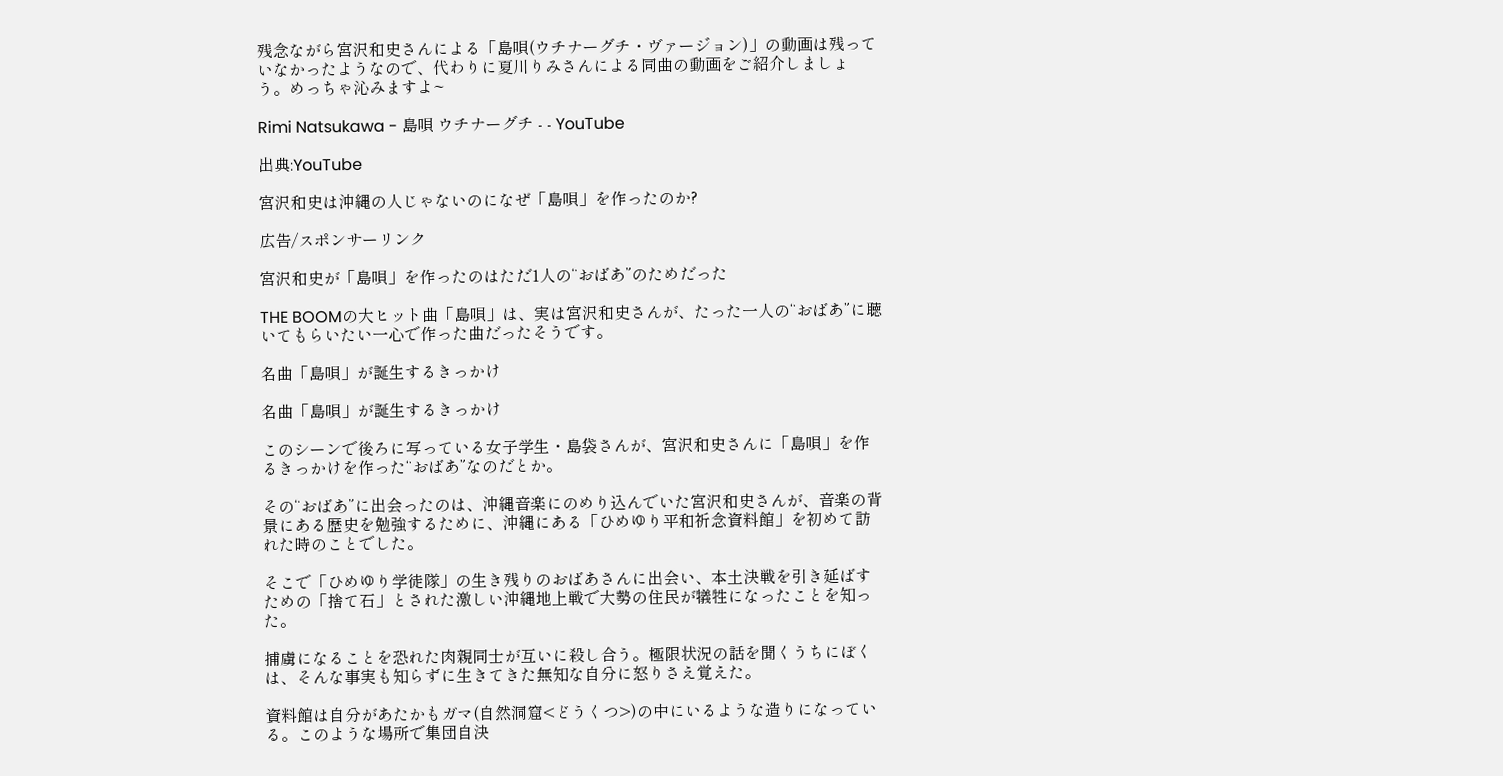残念ながら宮沢和史さんによる「島唄(ウチナーグチ・ヴァージョン)」の動画は残っていなかったようなので、代わりに夏川りみさんによる同曲の動画をご紹介しましょう。めっちゃ沁みますよ~

Rimi Natsukawa - 島唄 ウチナーグチ - - YouTube

出典:YouTube

宮沢和史は沖縄の人じゃないのになぜ「島唄」を作ったのか?

広告/スポンサーリンク

宮沢和史が「島唄」を作ったのはただ1人の“おばあ”のためだった

THE BOOMの大ヒット曲「島唄」は、実は宮沢和史さんが、たった一人の“おばあ”に聴いてもらいたい一心で作った曲だったそうです。

名曲「島唄」が誕生するきっかけ

名曲「島唄」が誕生するきっかけ

このシーンで後ろに写っている女子学生・島袋さんが、宮沢和史さんに「島唄」を作るきっかけを作った“おばあ”なのだとか。

その“おばあ”に出会ったのは、沖縄音楽にのめり込んでいた宮沢和史さんが、音楽の背景にある歴史を勉強するために、沖縄にある「ひめゆり平和祈念資料館」を初めて訪れた時のことでした。

そこで「ひめゆり学徒隊」の生き残りのおばあさんに出会い、本土決戦を引き延ばすための「捨て石」とされた激しい沖縄地上戦で大勢の住民が犠牲になったことを知った。

捕虜になることを恐れた肉親同士が互いに殺し合う。極限状況の話を聞くうちにぼくは、そんな事実も知らずに生きてきた無知な自分に怒りさえ覚えた。

資料館は自分があたかもガマ(自然洞窟<どうくつ>)の中にいるような造りになっている。このような場所で集団自決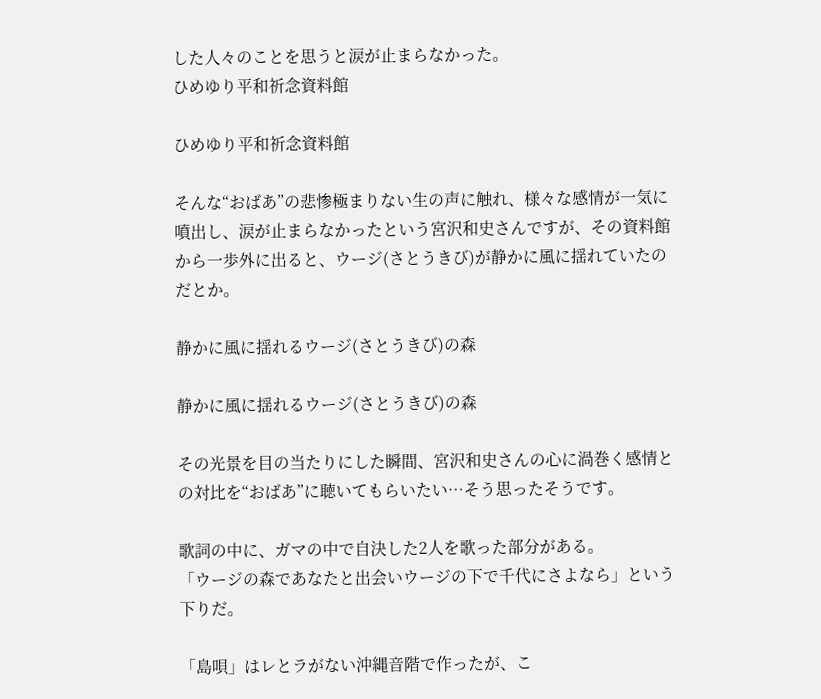した人々のことを思うと涙が止まらなかった。
ひめゆり平和祈念資料館

ひめゆり平和祈念資料館

そんな“おばあ”の悲惨極まりない生の声に触れ、様々な感情が一気に噴出し、涙が止まらなかったという宮沢和史さんですが、その資料館から一歩外に出ると、ウージ(さとうきび)が静かに風に揺れていたのだとか。

静かに風に揺れるウージ(さとうきび)の森

静かに風に揺れるウージ(さとうきび)の森

その光景を目の当たりにした瞬間、宮沢和史さんの心に渦巻く感情との対比を“おばあ”に聴いてもらいたい…そう思ったそうです。

歌詞の中に、ガマの中で自決した2人を歌った部分がある。
「ウージの森であなたと出会いウージの下で千代にさよなら」という下りだ。

「島唄」はレとラがない沖縄音階で作ったが、こ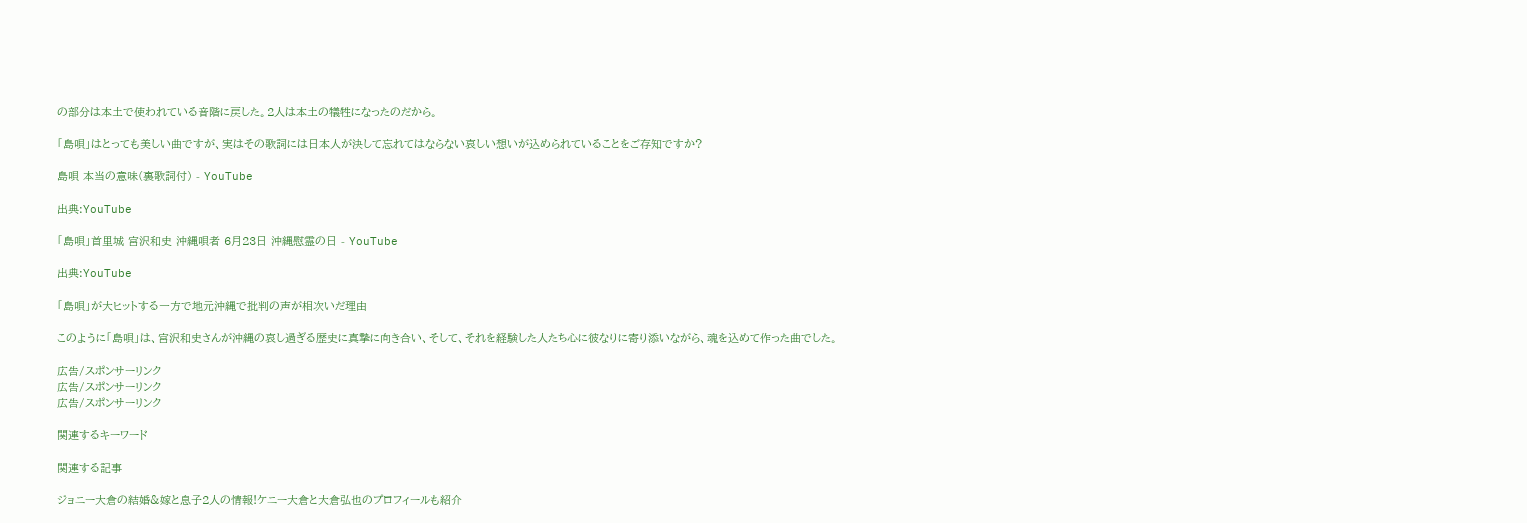の部分は本土で使われている音階に戻した。2人は本土の犠牲になったのだから。

「島唄」はとっても美しい曲ですが、実はその歌詞には日本人が決して忘れてはならない哀しい想いが込められていることをご存知ですか?

島唄 本当の意味(裏歌詞付) - YouTube

出典:YouTube

「島唄」首里城 宮沢和史 沖縄唄者 6月23日 沖縄慰霊の日 - YouTube

出典:YouTube

「島唄」が大ヒットする一方で地元沖縄で批判の声が相次いだ理由

このように「島唄」は、宮沢和史さんが沖縄の哀し過ぎる歴史に真摯に向き合い、そして、それを経験した人たち心に彼なりに寄り添いながら、魂を込めて作った曲でした。

広告/スポンサーリンク
広告/スポンサーリンク
広告/スポンサーリンク

関連するキーワード

関連する記事

ジョニー大倉の結婚&嫁と息子2人の情報!ケニー大倉と大倉弘也のプロフィールも紹介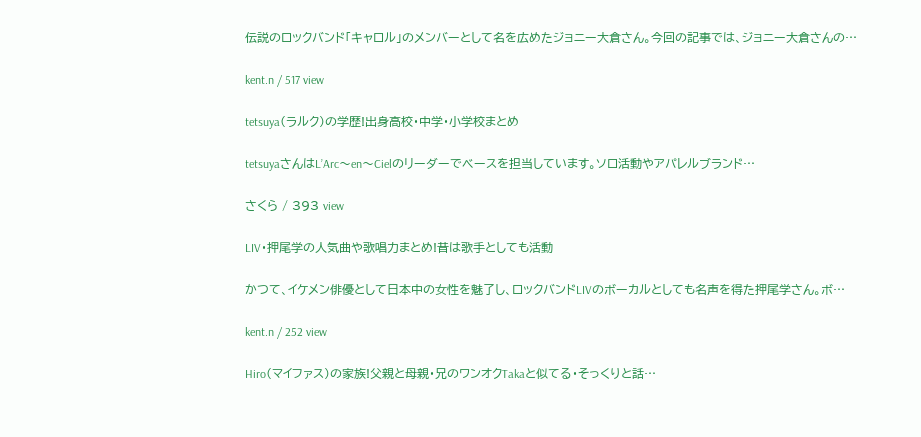伝説のロックバンド「キャロル」のメンバーとして名を広めたジョニー大倉さん。今回の記事では、ジョニー大倉さんの…

kent.n / 517 view

tetsuya(ラルク)の学歴!出身高校・中学・小学校まとめ

tetsuyaさんはL’Arc〜en〜Cielのリーダーでベースを担当しています。ソロ活動やアパレルブランド…

さくら / 393 view

LIV・押尾学の人気曲や歌唱力まとめ!昔は歌手としても活動

かつて、イケメン俳優として日本中の女性を魅了し、ロックバンドLIVのボーカルとしても名声を得た押尾学さん。ボ…

kent.n / 252 view

Hiro(マイファス)の家族!父親と母親・兄のワンオクTakaと似てる・そっくりと話…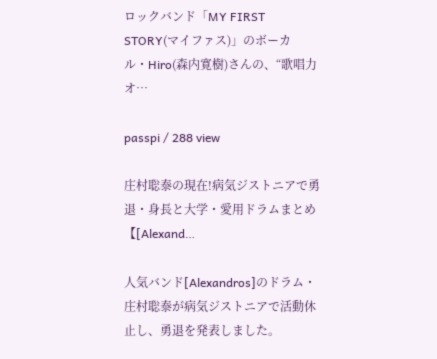ロックバンド「MY FIRST STORY(マイファス)」のボーカル・Hiro(森内寛樹)さんの、“歌唱力オ…

passpi / 288 view

庄村聡泰の現在!病気ジストニアで勇退・身長と大学・愛用ドラムまとめ【[Alexand…

人気バンド[Alexandros]のドラム・庄村聡泰が病気ジストニアで活動休止し、勇退を発表しました。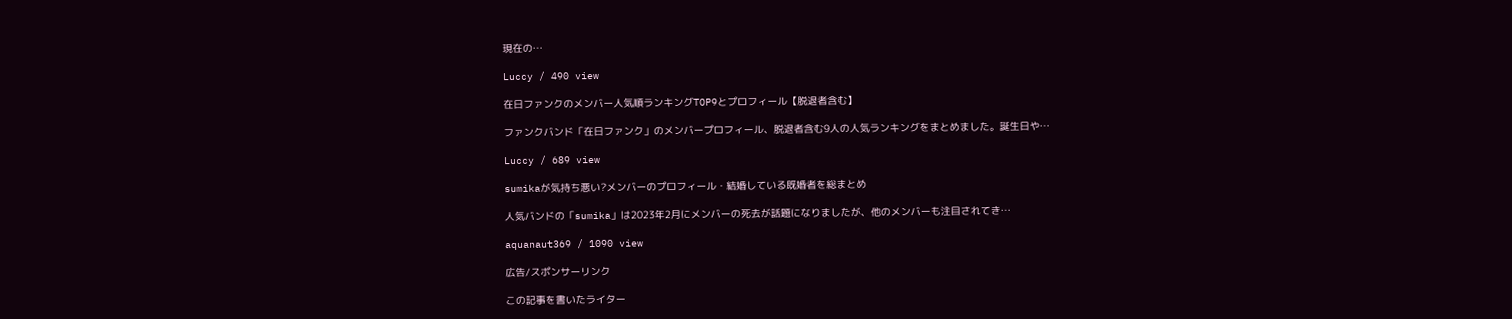現在の…

Luccy / 490 view

在日ファンクのメンバー人気順ランキングTOP9とプロフィール【脱退者含む】

ファンクバンド「在日ファンク」のメンバープロフィール、脱退者含む9人の人気ランキングをまとめました。誕生日や…

Luccy / 689 view

sumikaが気持ち悪い?メンバーのプロフィール・結婚している既婚者を総まとめ

人気バンドの「sumika」は2023年2月にメンバーの死去が話題になりましたが、他のメンバーも注目されてき…

aquanaut369 / 1090 view

広告/スポンサーリンク

この記事を書いたライター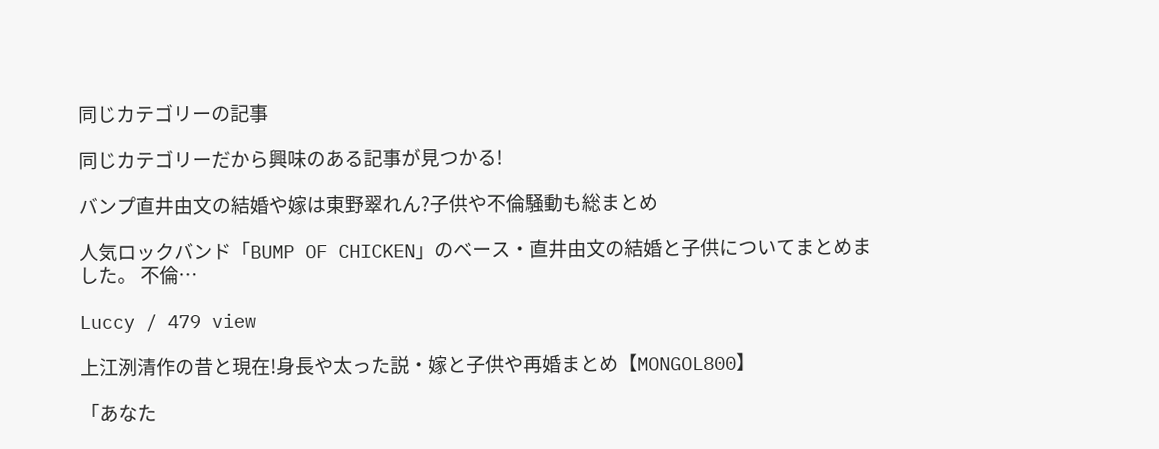同じカテゴリーの記事

同じカテゴリーだから興味のある記事が見つかる!

バンプ直井由文の結婚や嫁は東野翠れん?子供や不倫騒動も総まとめ

人気ロックバンド「BUMP OF CHICKEN」のベース・直井由文の結婚と子供についてまとめました。 不倫…

Luccy / 479 view

上江洌清作の昔と現在!身長や太った説・嫁と子供や再婚まとめ【MONGOL800】

「あなた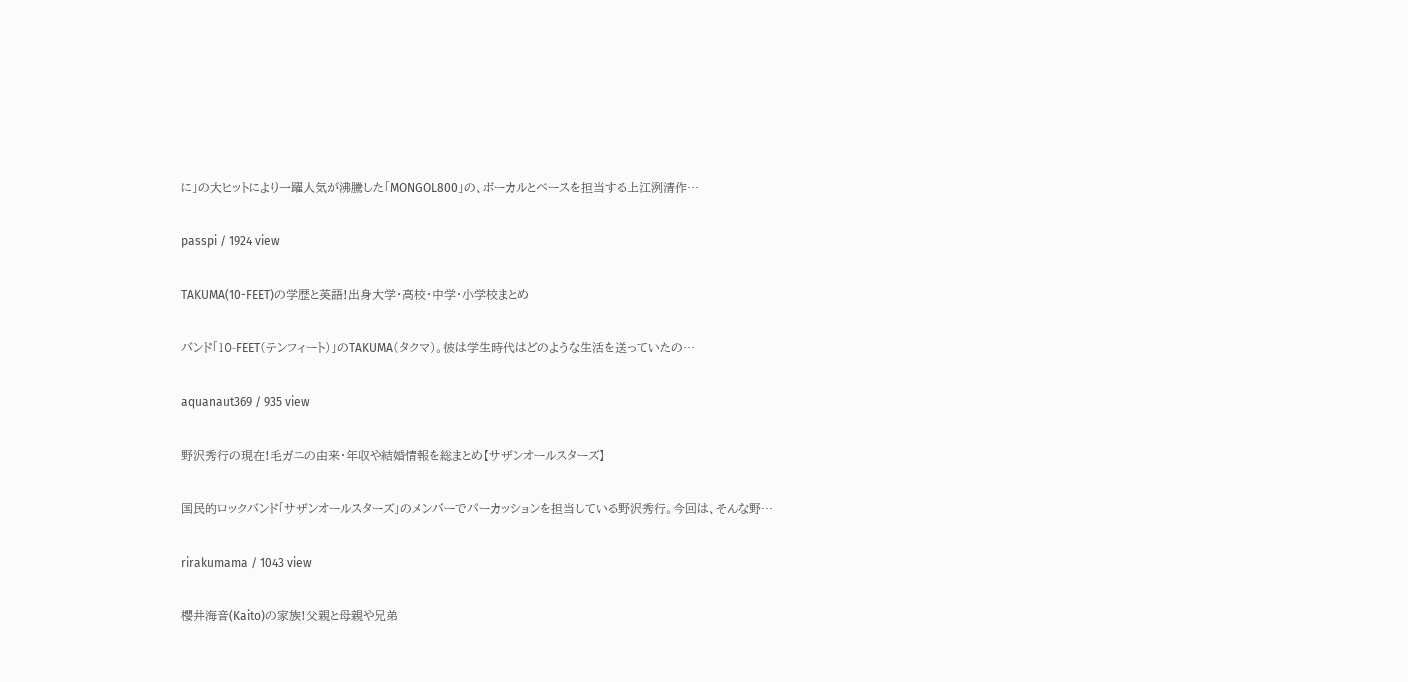に」の大ヒットにより一躍人気が沸騰した「MONGOL800」の、ボーカルとベースを担当する上江洌清作…

passpi / 1924 view

TAKUMA(10-FEET)の学歴と英語!出身大学・高校・中学・小学校まとめ

バンド「10-FEET(テンフィート)」のTAKUMA(タクマ)。彼は学生時代はどのような生活を送っていたの…

aquanaut369 / 935 view

野沢秀行の現在!毛ガニの由来・年収や結婚情報を総まとめ【サザンオールスターズ】

国民的ロックバンド「サザンオールスターズ」のメンバーでパーカッションを担当している野沢秀行。今回は、そんな野…

rirakumama / 1043 view

櫻井海音(Kaito)の家族!父親と母親や兄弟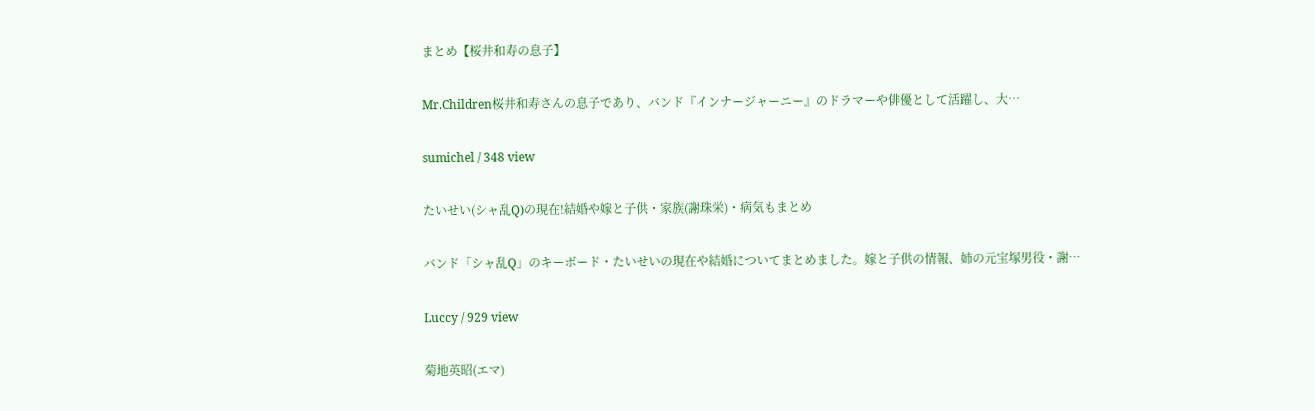まとめ【桜井和寿の息子】

Mr.Children桜井和寿さんの息子であり、バンド『インナージャーニー』のドラマーや俳優として活躍し、大…

sumichel / 348 view

たいせい(シャ乱Q)の現在!結婚や嫁と子供・家族(謝珠栄)・病気もまとめ

バンド「シャ乱Q」のキーボード・たいせいの現在や結婚についてまとめました。嫁と子供の情報、姉の元宝塚男役・謝…

Luccy / 929 view

菊地英昭(エマ)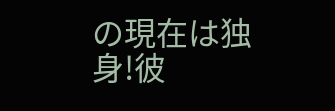の現在は独身!彼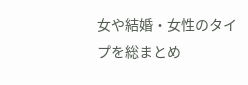女や結婚・女性のタイプを総まとめ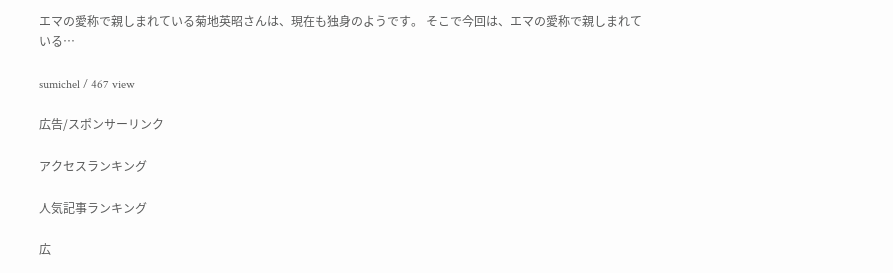エマの愛称で親しまれている菊地英昭さんは、現在も独身のようです。 そこで今回は、エマの愛称で親しまれている…

sumichel / 467 view

広告/スポンサーリンク

アクセスランキング

人気記事ランキング

広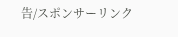告/スポンサーリンク